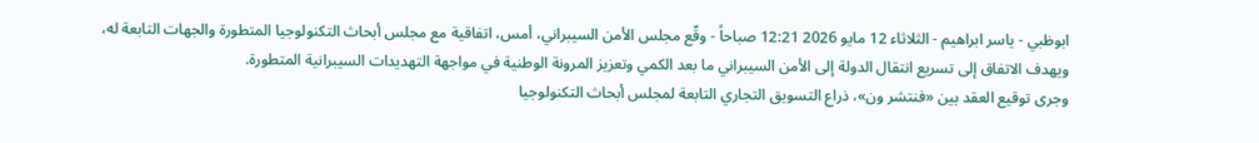ابوظبي - ياسر ابراهيم - الثلاثاء 12 مايو 2026 12:21 صباحاً - وقّع مجلس الأمن السيبراني، أمس، اتفاقية مع مجلس أبحاث التكنولوجيا المتطورة والجهات التابعة له، ويهدف الاتفاق إلى تسريع انتقال الدولة إلى الأمن السيبراني ما بعد الكمي وتعزيز المرونة الوطنية في مواجهة التهديدات السيبرانية المتطورة.
وجرى توقيع العقد بين «فنتشر ون»، ذراع التسويق التجاري التابعة لمجلس أبحاث التكنولوجيا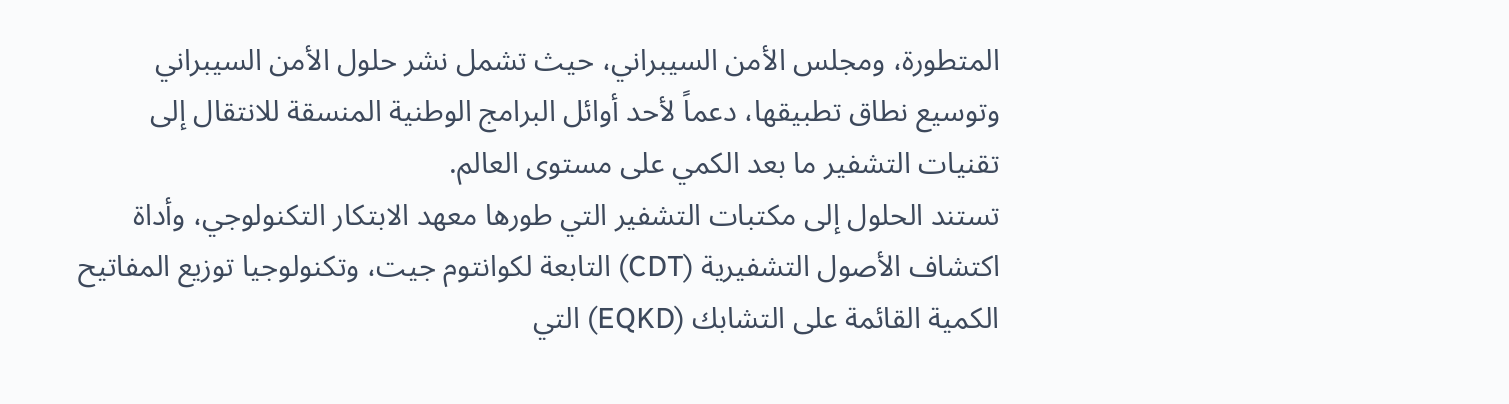المتطورة، ومجلس الأمن السيبراني، حيث تشمل نشر حلول الأمن السيبراني وتوسيع نطاق تطبيقها، دعماً لأحد أوائل البرامج الوطنية المنسقة للانتقال إلى تقنيات التشفير ما بعد الكمي على مستوى العالم.
تستند الحلول إلى مكتبات التشفير التي طورها معهد الابتكار التكنولوجي، وأداة اكتشاف الأصول التشفيرية (CDT) التابعة لكوانتوم جيت، وتكنولوجيا توزيع المفاتيح الكمية القائمة على التشابك (EQKD) التي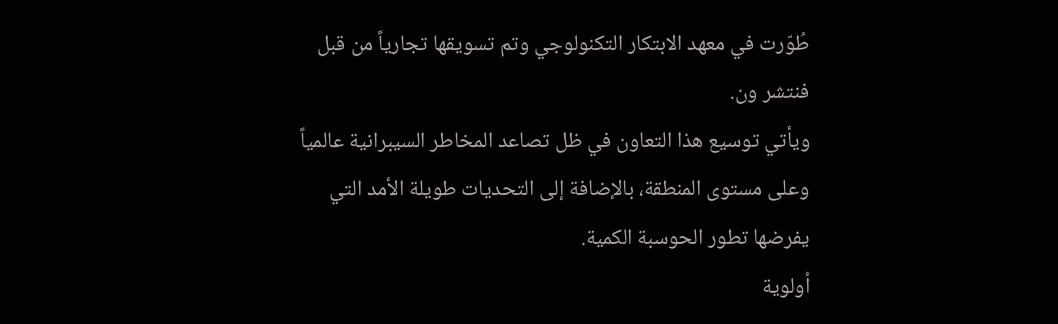طُوّرت في معهد الابتكار التكنولوجي وتم تسويقها تجارياً من قبل فنتشر ون.
ويأتي توسيع هذا التعاون في ظل تصاعد المخاطر السيبرانية عالمياً وعلى مستوى المنطقة، بالإضافة إلى التحديات طويلة الأمد التي يفرضها تطور الحوسبة الكمية.
أولوية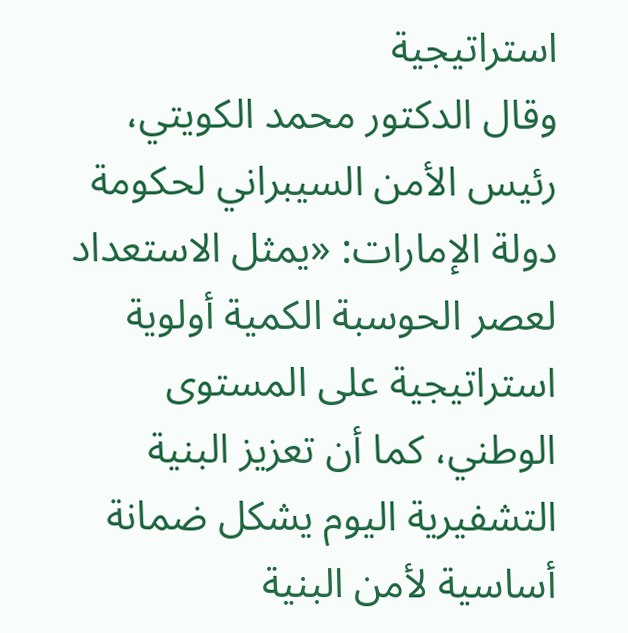استراتيجية
وقال الدكتور محمد الكويتي، رئيس الأمن السيبراني لحكومة دولة الإمارات: «يمثل الاستعداد لعصر الحوسبة الكمية أولوية استراتيجية على المستوى الوطني، كما أن تعزيز البنية التشفيرية اليوم يشكل ضمانة أساسية لأمن البنية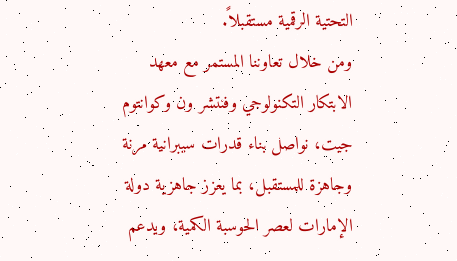التحتية الرقمية مستقبلاً.
ومن خلال تعاوننا المستمر مع معهد الابتكار التكنولوجي وفنتشر ون وكوانتوم جيت، نواصل بناء قدرات سيبرانية مرنة وجاهزة للمستقبل، بما يعزز جاهزية دولة الإمارات لعصر الحوسبة الكمية، ويدعم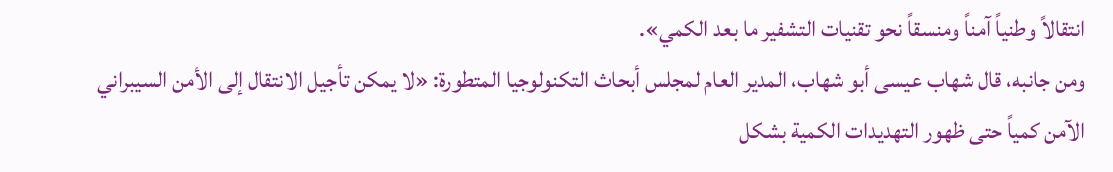انتقالاً وطنياً آمناً ومنسقاً نحو تقنيات التشفير ما بعد الكمي».
ومن جانبه، قال شهاب عيسى أبو شهاب، المدير العام لمجلس أبحاث التكنولوجيا المتطورة: «لا يمكن تأجيل الانتقال إلى الأمن السيبراني الآمن كمياً حتى ظهور التهديدات الكمية بشكل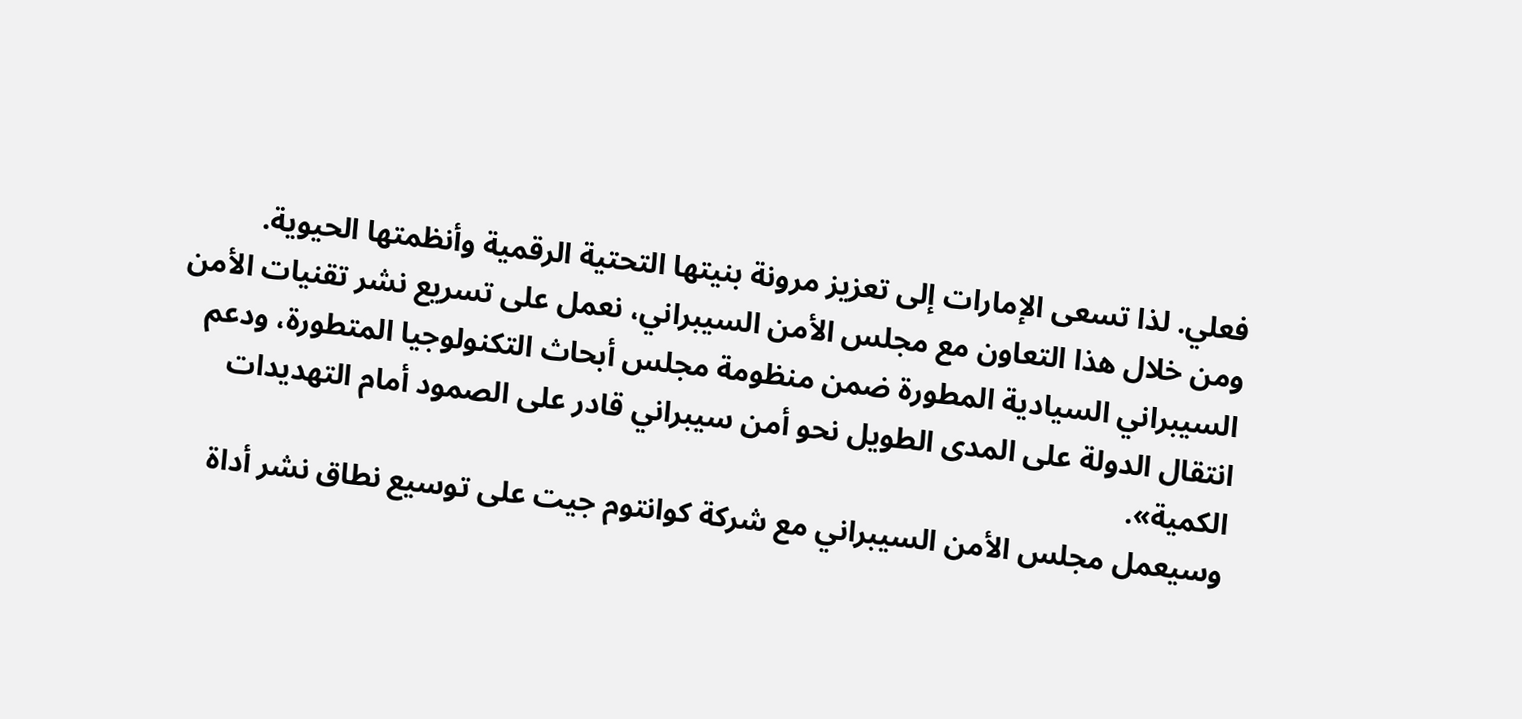فعلي. لذا تسعى الإمارات إلى تعزيز مرونة بنيتها التحتية الرقمية وأنظمتها الحيوية.
ومن خلال هذا التعاون مع مجلس الأمن السيبراني، نعمل على تسريع نشر تقنيات الأمن السيبراني السيادية المطورة ضمن منظومة مجلس أبحاث التكنولوجيا المتطورة، ودعم انتقال الدولة على المدى الطويل نحو أمن سيبراني قادر على الصمود أمام التهديدات الكمية».
وسيعمل مجلس الأمن السيبراني مع شركة كوانتوم جيت على توسيع نطاق نشر أداة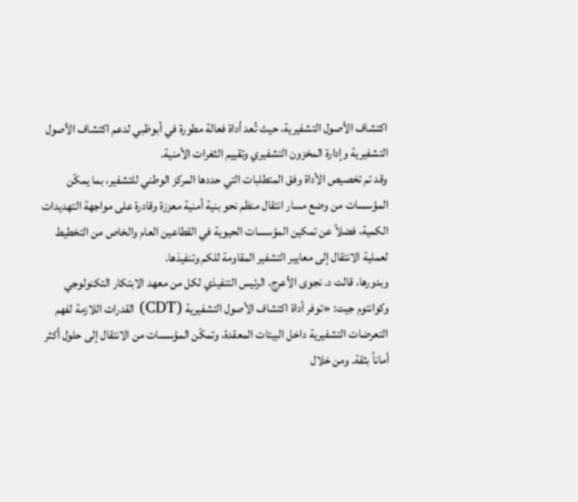اكتشاف الأصول التشفيرية، حيث تُعد أداة فعالة مطورة في أبوظبي لدعم اكتشاف الأصول التشفيرية وإدارة المخزون التشفيري وتقييم الثغرات الأمنية.
وقد تم تخصيص الأداة وفق المتطلبات التي حددها المركز الوطني للتشفير، بما يمكّن المؤسسات من وضع مسار انتقال منظم نحو بنية أمنية معززة وقادرة على مواجهة التهديدات الكمية، فضلاً عن تمكين المؤسسات الحيوية في القطاعين العام والخاص من التخطيط لعملية الانتقال إلى معايير التشفير المقاومة للكم وتنفيذها.
وبدورها، قالت د. نجوى الأعرج، الرئيس التنفيذي لكل من معهد الابتكار التكنولوجي وكوانتوم جيت: «توفر أداة اكتشاف الأصول التشفيرية (CDT) القدرات اللازمة لفهم التعرضات التشفيرية داخل البيئات المعقدة، وتمكّن المؤسسات من الانتقال إلى حلول أكثر أماناً بثقة. ومن خلال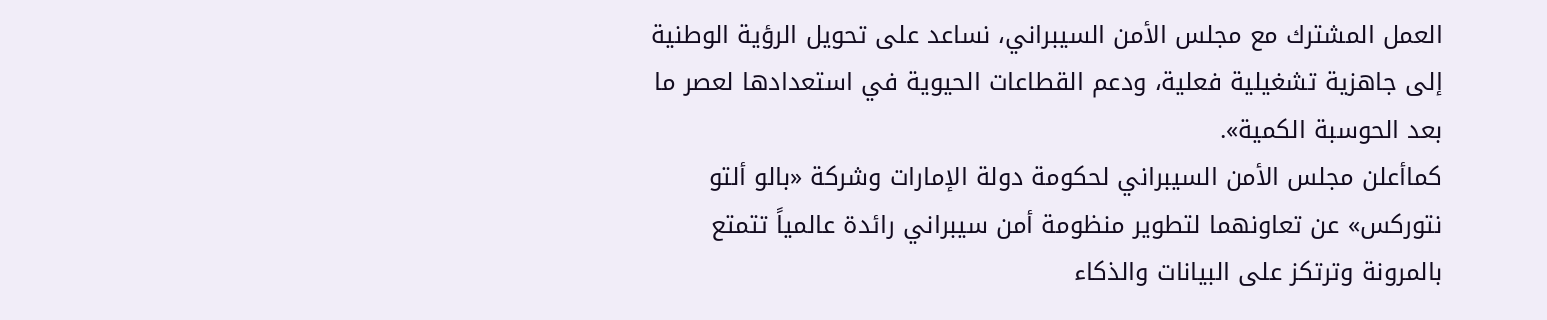العمل المشترك مع مجلس الأمن السيبراني، نساعد على تحويل الرؤية الوطنية إلى جاهزية تشغيلية فعلية، ودعم القطاعات الحيوية في استعدادها لعصر ما بعد الحوسبة الكمية».
كماأعلن مجلس الأمن السيبراني لحكومة دولة الإمارات وشركة «بالو ألتو نتوركس» عن تعاونهما لتطوير منظومة أمن سيبراني رائدة عالمياً تتمتع بالمرونة وترتكز على البيانات والذكاء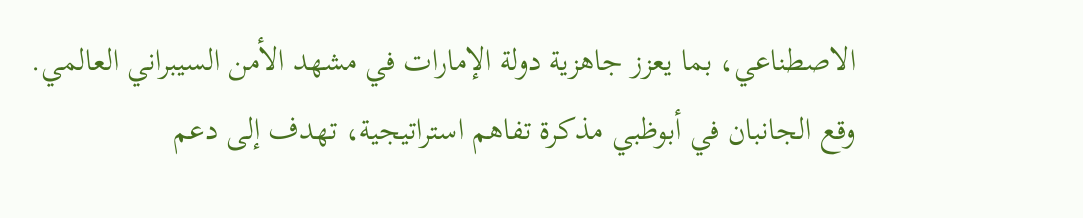الاصطناعي، بما يعزز جاهزية دولة الإمارات في مشهد الأمن السيبراني العالمي.
وقع الجانبان في أبوظبي مذكرة تفاهم استراتيجية، تهدف إلى دعم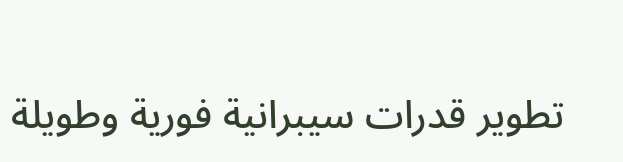تطوير قدرات سيبرانية فورية وطويلة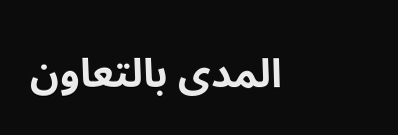المدى بالتعاون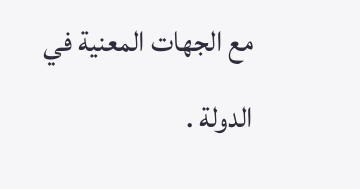مع الجهات المعنية في الدولة .